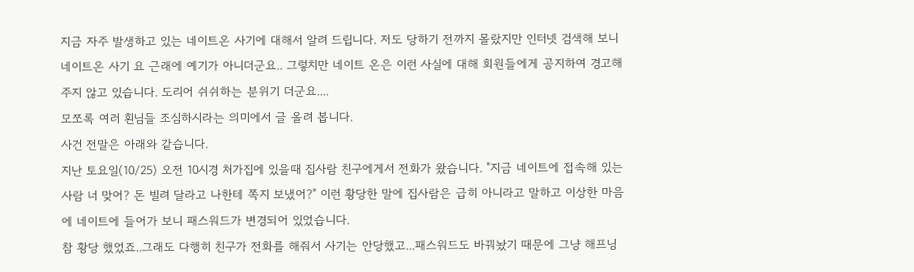지금 자주 발생하고 있는 네이트온 사기에 대해서 알려 드립니다. 저도 당하기 전까지 몰랐지만 인터넷 검색해 보니 네이트온 사기 요 근래에 예기가 아니더군요.. 그렇치만 네이트 온은 이런 사실에 대해 회원들에게 공지하여 경고해 주지 않고 있습니다. 도리어 쉬쉬하는 분위기 더군요....
모쪼록 여러 횐님들 조심하시라는 의미에서 글 올려 봅니다.
사건 전말은 아래와 같습니다.
지난 토요일(10/25) 오전 10시경 처가집에 있을때 집사람 친구에게서 전화가 왔습니다. "지금 네이트에 접속해 있는 사람 너 맞어? 돈 빌려 달라고 나한테 쪽지 보냈어?" 이런 황당한 말에 집사람은 급히 아니라고 말하고 이상한 마음에 네이트에 들어가 보니 패스워드가 변경되어 있었습니다.
참 황당 했었죠..그래도 다행히 친구가 전화를 해줘서 사기는 안당했고...패스워드도 바꿔놨기 때문에 그냥 해프닝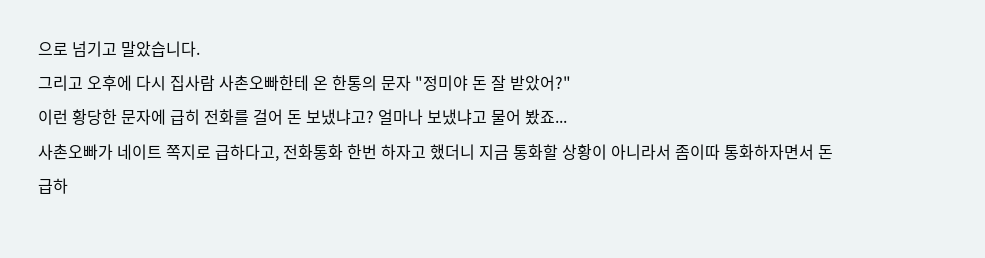으로 넘기고 말았습니다.
그리고 오후에 다시 집사람 사촌오빠한테 온 한통의 문자 "정미야 돈 잘 받았어?"
이런 황당한 문자에 급히 전화를 걸어 돈 보냈냐고? 얼마나 보냈냐고 물어 봤죠...
사촌오빠가 네이트 쪽지로 급하다고, 전화통화 한번 하자고 했더니 지금 통화할 상황이 아니라서 좀이따 통화하자면서 돈 급하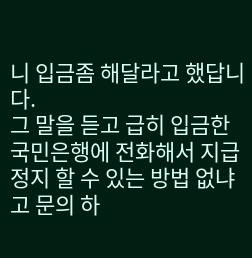니 입금좀 해달라고 했답니다.
그 말을 듣고 급히 입금한 국민은행에 전화해서 지급 정지 할 수 있는 방법 없냐고 문의 하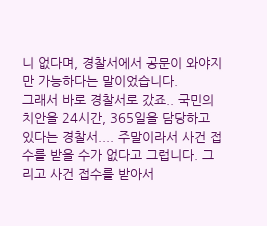니 없다며, 경찰서에서 공문이 와야지만 가능하다는 말이었습니다.
그래서 바로 경찰서로 갔죠.. 국민의 치안을 24시간, 365일을 담당하고 있다는 경찰서.... 주말이라서 사건 접수를 받을 수가 없다고 그럽니다. 그리고 사건 접수를 받아서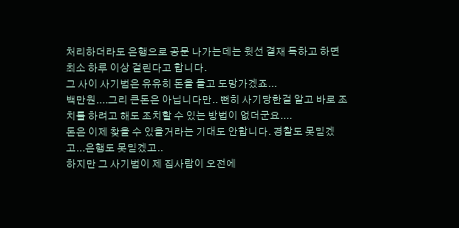처리하더라도 은행으로 공문 나가는데는 윗선 결재 득하고 하면 최소 하루 이상 걸린다고 합니다.
그 사이 사기범은 유유히 돈을 들고 도망가겠죠...
백만원....그리 큰돈은 아닙니다만.. 뻔히 사기당한걸 알고 바로 조치를 하려고 해도 조치할 수 있는 방법이 없더군요....
돈은 이제 찾을 수 있을거라는 기대도 안합니다. 경찰도 못믿겠고...은행도 못믿겠고..
하지만 그 사기범이 제 집사람이 오전에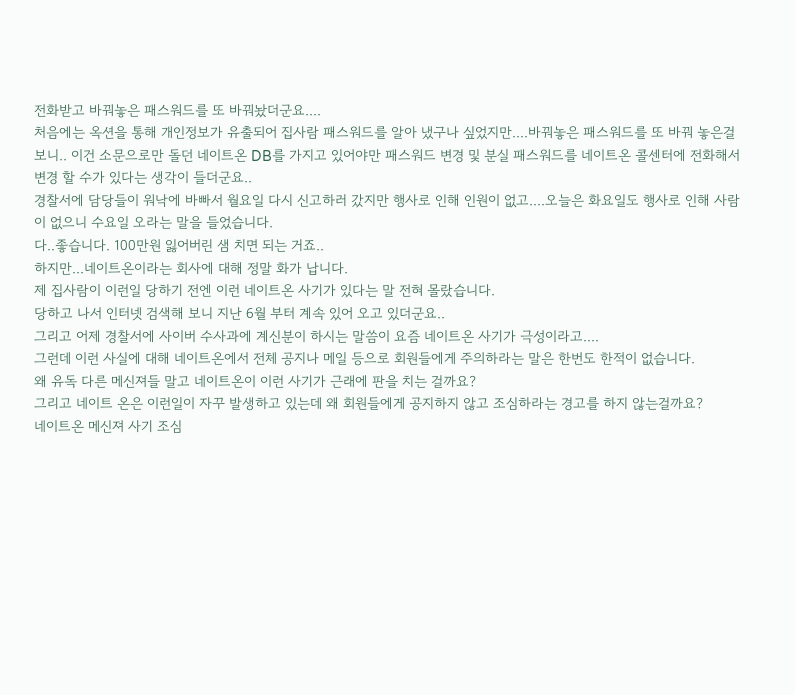전화받고 바꿔놓은 패스워드를 또 바꿔놨더군요....
처음에는 옥션을 통해 개인정보가 유출되어 집사람 패스워드를 알아 냈구나 싶었지만....바꿔놓은 패스워드를 또 바꿔 놓은걸 보니.. 이건 소문으로만 돌던 네이트온 DB를 가지고 있어야만 패스워드 변경 및 분실 패스워드를 네이트온 콜센터에 전화해서 변경 할 수가 있다는 생각이 들더군요..
경찰서에 담당들이 워낙에 바빠서 월요일 다시 신고하러 갔지만 행사로 인해 인원이 없고....오늘은 화요일도 행사로 인해 사람이 없으니 수요일 오라는 말을 들었습니다.
다..좋습니다. 100만원 잃어버린 샘 치면 되는 거죠..
하지만...네이트온이라는 회사에 대해 정말 화가 납니다.
제 집사람이 이런일 당하기 전엔 이런 네이트온 사기가 있다는 말 전혀 몰랐습니다.
당하고 나서 인터넷 검색해 보니 지난 6월 부터 계속 있어 오고 있더군요..
그리고 어제 경찰서에 사이버 수사과에 계신분이 하시는 말씀이 요즘 네이트온 사기가 극성이라고....
그런데 이런 사실에 대해 네이트온에서 전체 공지나 메일 등으로 회원들에게 주의하라는 말은 한번도 한적이 없습니다.
왜 유독 다른 메신져들 말고 네이트온이 이런 사기가 근래에 판을 치는 걸까요?
그리고 네이트 온은 이런일이 자꾸 발생하고 있는데 왜 회원들에게 공지하지 않고 조심하라는 경고를 하지 않는걸까요?
네이트온 메신져 사기 조심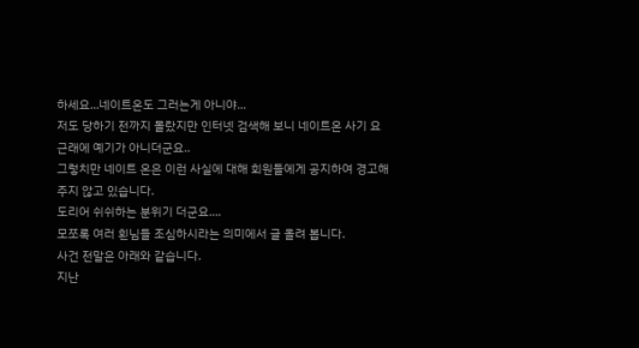하세요...네이트온도 그러는게 아니야...
저도 당하기 전까지 몰랐지만 인터넷 검색해 보니 네이트온 사기 요 근래에 예기가 아니더군요..
그렇치만 네이트 온은 이런 사실에 대해 회원들에게 공지하여 경고해 주지 않고 있습니다.
도리어 쉬쉬하는 분위기 더군요....
모쪼록 여러 횐님들 조심하시라는 의미에서 글 올려 봅니다.
사건 전말은 아래와 같습니다.
지난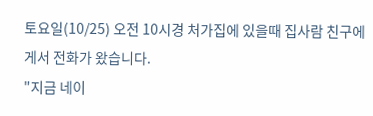토요일(10/25) 오전 10시경 처가집에 있을때 집사람 친구에게서 전화가 왔습니다.
"지금 네이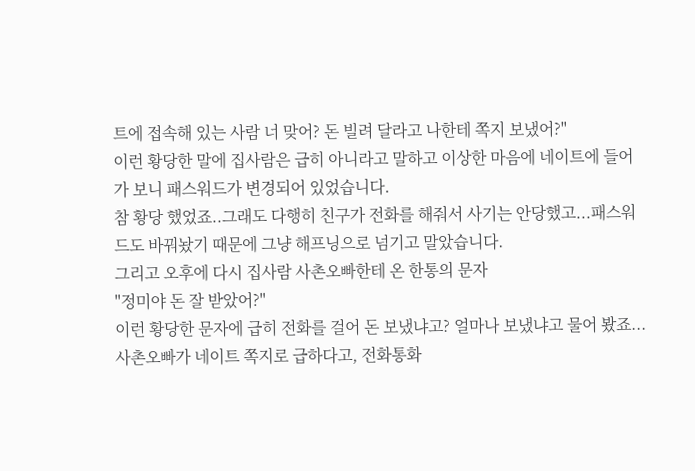트에 접속해 있는 사람 너 맞어? 돈 빌려 달라고 나한테 쪽지 보냈어?"
이런 황당한 말에 집사람은 급히 아니라고 말하고 이상한 마음에 네이트에 들어가 보니 패스워드가 변경되어 있었습니다.
참 황당 했었죠..그래도 다행히 친구가 전화를 해줘서 사기는 안당했고...패스워드도 바꿔놨기 때문에 그냥 해프닝으로 넘기고 말았습니다.
그리고 오후에 다시 집사람 사촌오빠한테 온 한통의 문자
"정미야 돈 잘 받았어?"
이런 황당한 문자에 급히 전화를 걸어 돈 보냈냐고? 얼마나 보냈냐고 물어 봤죠...
사촌오빠가 네이트 쪽지로 급하다고, 전화통화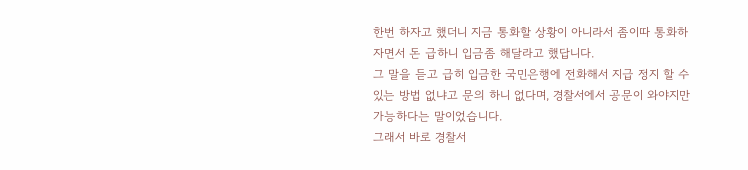한번 하자고 했더니 지금 통화할 상황이 아니라서 좀이따 통화하자면서 돈 급하니 입금좀 해달라고 했답니다.
그 말을 듣고 급히 입금한 국민은행에 전화해서 지급 정지 할 수 있는 방법 없냐고 문의 하니 없다며, 경찰서에서 공문이 와야지만 가능하다는 말이었습니다.
그래서 바로 경찰서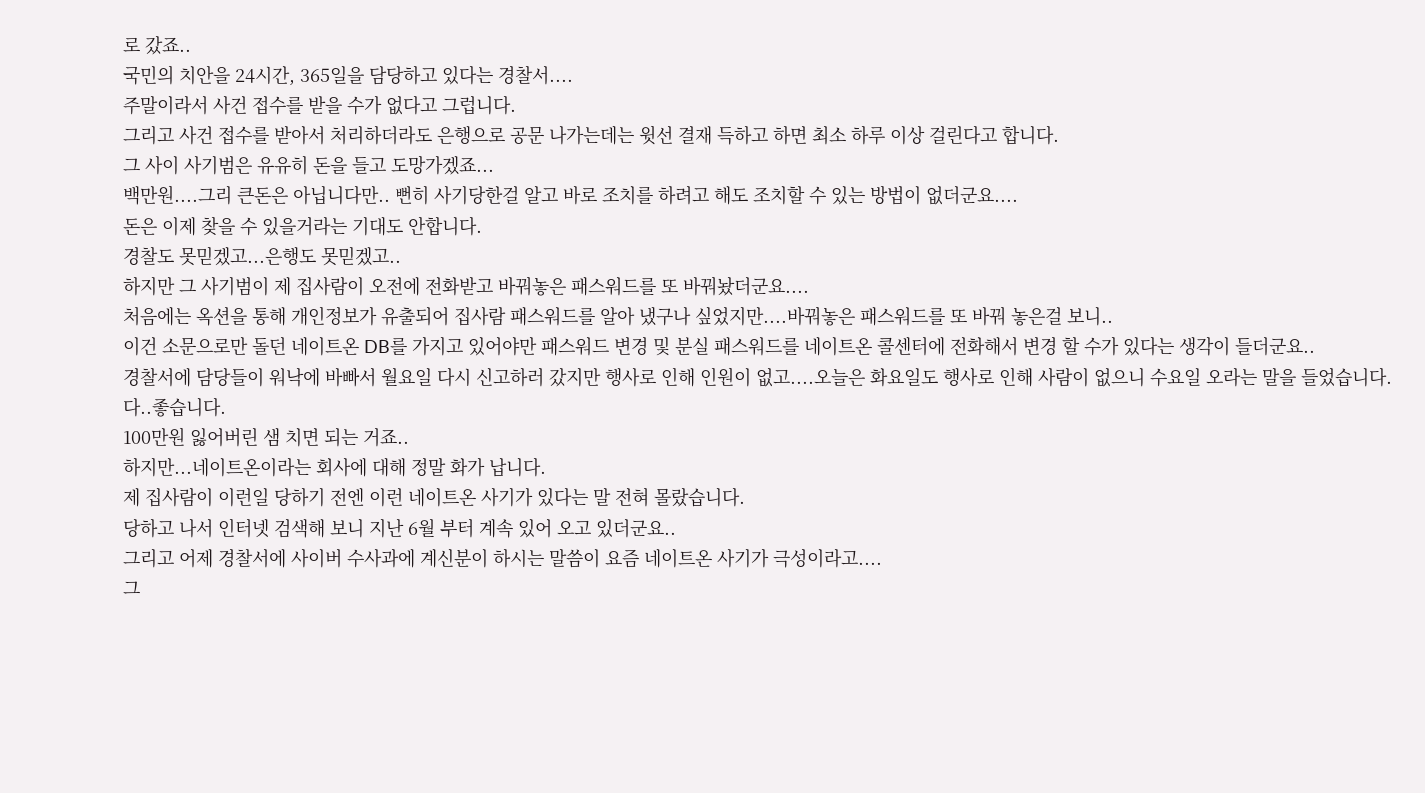로 갔죠..
국민의 치안을 24시간, 365일을 담당하고 있다는 경찰서....
주말이라서 사건 접수를 받을 수가 없다고 그럽니다.
그리고 사건 접수를 받아서 처리하더라도 은행으로 공문 나가는데는 윗선 결재 득하고 하면 최소 하루 이상 걸린다고 합니다.
그 사이 사기범은 유유히 돈을 들고 도망가겠죠...
백만원....그리 큰돈은 아닙니다만.. 뻔히 사기당한걸 알고 바로 조치를 하려고 해도 조치할 수 있는 방법이 없더군요....
돈은 이제 찾을 수 있을거라는 기대도 안합니다.
경찰도 못믿겠고...은행도 못믿겠고..
하지만 그 사기범이 제 집사람이 오전에 전화받고 바꿔놓은 패스워드를 또 바꿔놨더군요....
처음에는 옥션을 통해 개인정보가 유출되어 집사람 패스워드를 알아 냈구나 싶었지만....바꿔놓은 패스워드를 또 바꿔 놓은걸 보니..
이건 소문으로만 돌던 네이트온 DB를 가지고 있어야만 패스워드 변경 및 분실 패스워드를 네이트온 콜센터에 전화해서 변경 할 수가 있다는 생각이 들더군요..
경찰서에 담당들이 워낙에 바빠서 월요일 다시 신고하러 갔지만 행사로 인해 인원이 없고....오늘은 화요일도 행사로 인해 사람이 없으니 수요일 오라는 말을 들었습니다.
다..좋습니다.
100만원 잃어버린 샘 치면 되는 거죠..
하지만...네이트온이라는 회사에 대해 정말 화가 납니다.
제 집사람이 이런일 당하기 전엔 이런 네이트온 사기가 있다는 말 전혀 몰랐습니다.
당하고 나서 인터넷 검색해 보니 지난 6월 부터 계속 있어 오고 있더군요..
그리고 어제 경찰서에 사이버 수사과에 계신분이 하시는 말씀이 요즘 네이트온 사기가 극성이라고....
그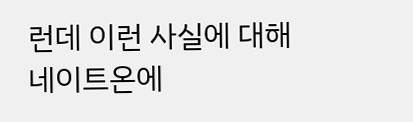런데 이런 사실에 대해 네이트온에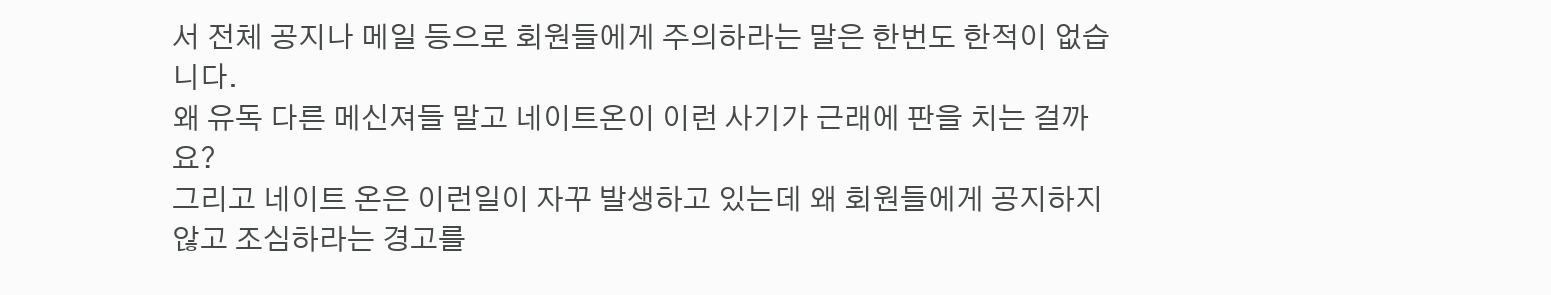서 전체 공지나 메일 등으로 회원들에게 주의하라는 말은 한번도 한적이 없습니다.
왜 유독 다른 메신져들 말고 네이트온이 이런 사기가 근래에 판을 치는 걸까요?
그리고 네이트 온은 이런일이 자꾸 발생하고 있는데 왜 회원들에게 공지하지 않고 조심하라는 경고를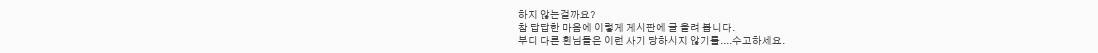하지 않는걸까요?
참 답답한 마음에 이렇게 게시판에 글 올려 봅니다.
부디 다른 횐님들은 이런 사기 당하시지 않기를....수고하세요.